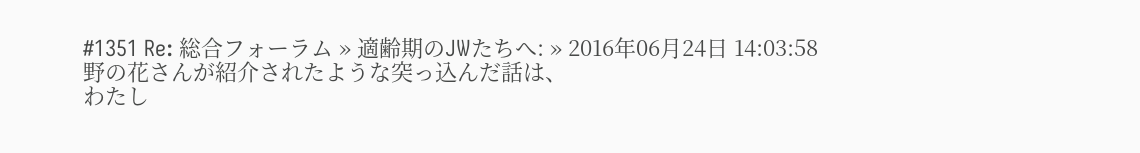#1351 Re: 総合フォーラム » 適齢期のJWたちへ: » 2016年06月24日 14:03:58
野の花さんが紹介されたような突っ込んだ話は、
わたし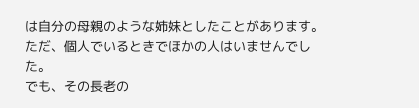は自分の母親のような姉妹としたことがあります。
ただ、個人でいるときでほかの人はいませんでした。
でも、その長老の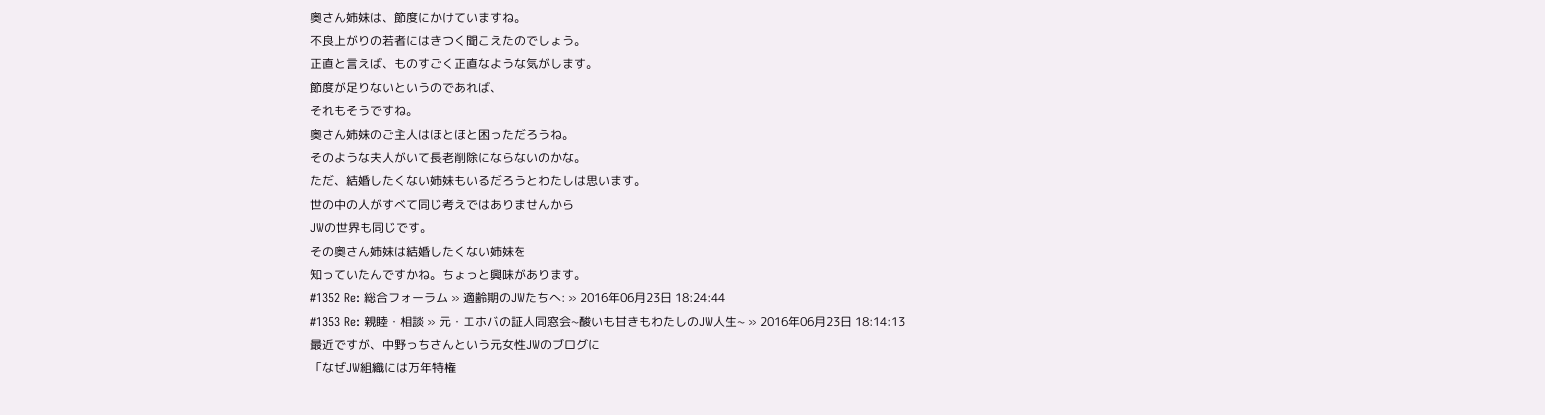奥さん姉妹は、節度にかけていますね。
不良上がりの若者にはきつく聞こえたのでしょう。
正直と言えば、ものすごく正直なような気がします。
節度が足りないというのであれば、
それもそうですね。
奥さん姉妹のご主人はほとほと困っただろうね。
そのような夫人がいて長老削除にならないのかな。
ただ、結婚したくない姉妹もいるだろうとわたしは思います。
世の中の人がすべて同じ考えではありませんから
JWの世界も同じです。
その奥さん姉妹は結婚したくない姉妹を
知っていたんですかね。ちょっと興味があります。
#1352 Re: 総合フォーラム » 適齢期のJWたちへ: » 2016年06月23日 18:24:44
#1353 Re: 親睦・相談 » 元・エホバの証人同窓会~酸いも甘きもわたしのJW人生~ » 2016年06月23日 18:14:13
最近ですが、中野っちさんという元女性JWのブログに
「なぜJW組織には万年特権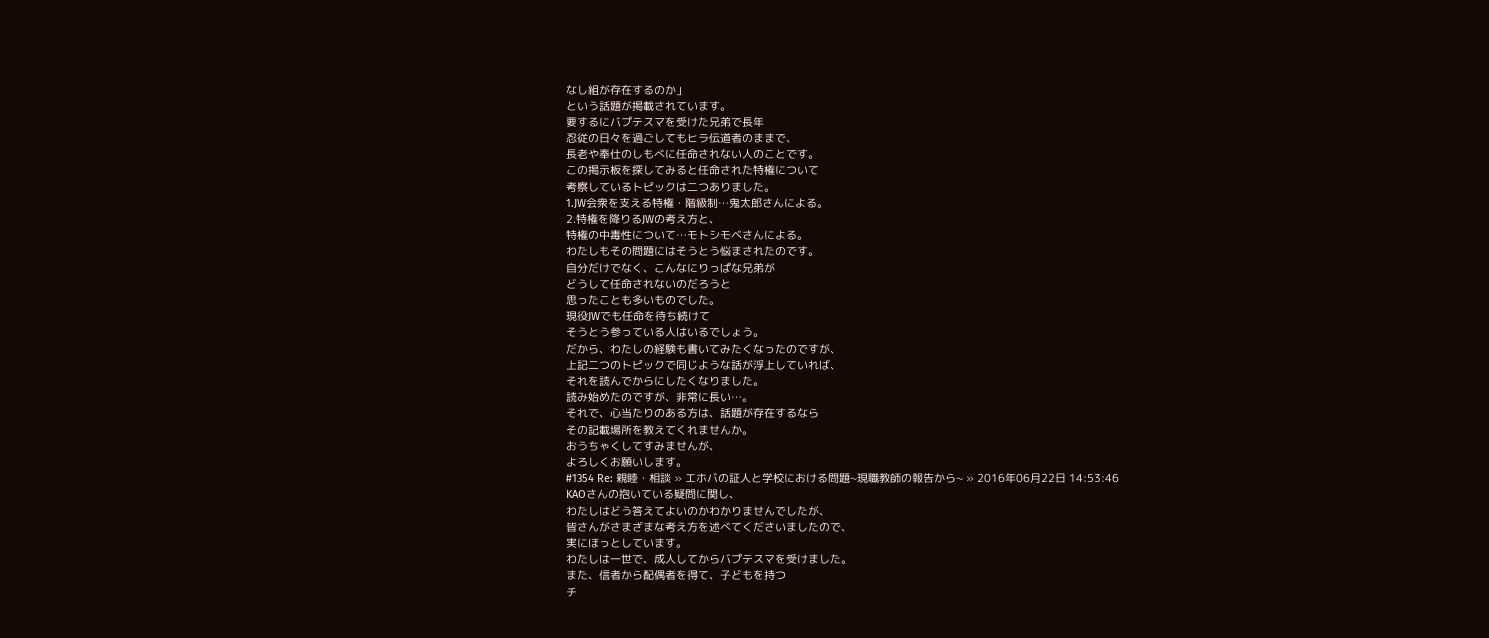なし組が存在するのか」
という話題が掲載されています。
要するにバプテスマを受けた兄弟で長年
忍従の日々を過ごしてもヒラ伝道者のままで、
長老や奉仕のしもべに任命されない人のことです。
この掲示板を探してみると任命された特権について
考察しているトピックは二つありました。
1.JW会衆を支える特権・階級制…鬼太郎さんによる。
2.特権を降りるJWの考え方と、
特権の中毒性について…モトシモベさんによる。
わたしもその問題にはそうとう悩まされたのです。
自分だけでなく、こんなにりっぱな兄弟が
どうして任命されないのだろうと
思ったことも多いものでした。
現役JWでも任命を待ち続けて
そうとう参っている人はいるでしょう。
だから、わたしの経験も書いてみたくなったのですが、
上記二つのトピックで同じような話が浮上していれば、
それを読んでからにしたくなりました。
読み始めたのですが、非常に長い…。
それで、心当たりのある方は、話題が存在するなら
その記載場所を教えてくれませんか。
おうちゃくしてすみませんが、
よろしくお願いします。
#1354 Re: 親睦・相談 » エホバの証人と学校における問題~現職教師の報告から~ » 2016年06月22日 14:53:46
KAOさんの抱いている疑問に関し、
わたしはどう答えてよいのかわかりませんでしたが、
皆さんがさまざまな考え方を述べてくださいましたので、
実にほっとしています。
わたしは一世で、成人してからバプテスマを受けました。
また、信者から配偶者を得て、子どもを持つ
チ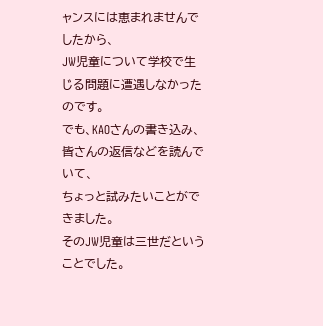ャンスには恵まれませんでしたから、
JW児童について学校で生じる問題に遭遇しなかったのです。
でも、KAOさんの書き込み、皆さんの返信などを読んでいて、
ちょっと試みたいことができました。
そのJW児童は三世だということでした。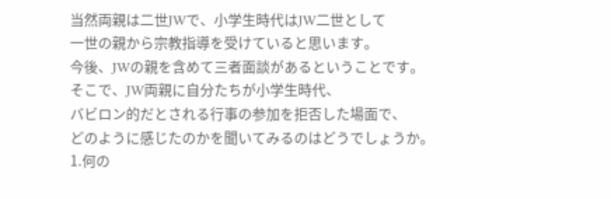当然両親は二世JWで、小学生時代はJW二世として
一世の親から宗教指導を受けていると思います。
今後、JWの親を含めて三者面談があるということです。
そこで、JW両親に自分たちが小学生時代、
バビロン的だとされる行事の参加を拒否した場面で、
どのように感じたのかを聞いてみるのはどうでしょうか。
1.何の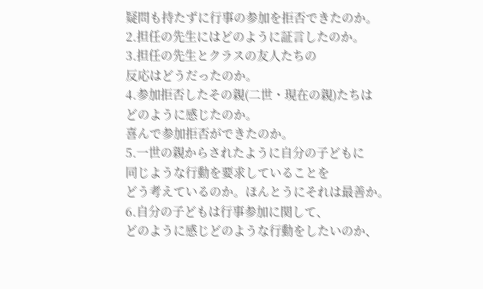疑問も持たずに行事の参加を拒否できたのか。
2.担任の先生にはどのように証言したのか。
3.担任の先生とクラスの友人たちの
反応はどうだったのか。
4.参加拒否したその親(二世・現在の親)たちは
どのように感じたのか。
喜んで参加拒否ができたのか。
5.一世の親からされたように自分の子どもに
同じような行動を要求していることを
どう考えているのか。ほんとうにそれは最善か。
6.自分の子どもは行事参加に関して、
どのように感じどのような行動をしたいのか、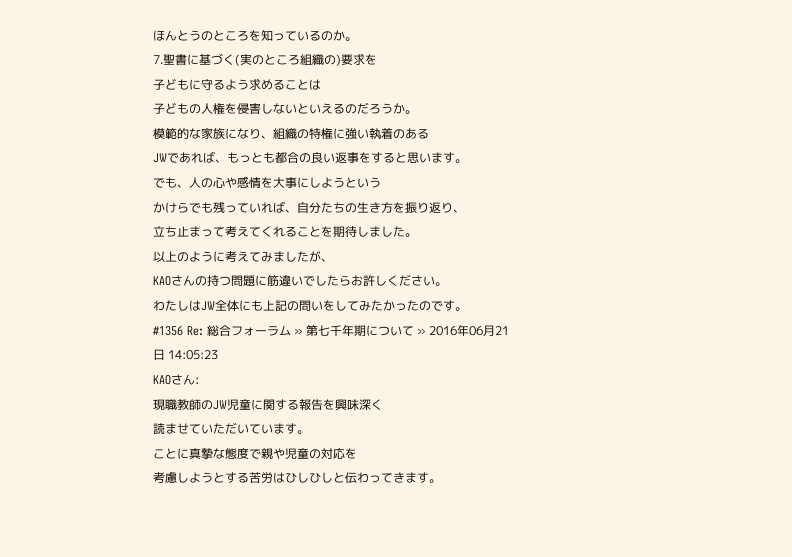ほんとうのところを知っているのか。
7.聖書に基づく(実のところ組織の)要求を
子どもに守るよう求めることは
子どもの人権を侵害しないといえるのだろうか。
模範的な家族になり、組織の特権に強い執着のある
JWであれば、もっとも都合の良い返事をすると思います。
でも、人の心や感情を大事にしようという
かけらでも残っていれば、自分たちの生き方を振り返り、
立ち止まって考えてくれることを期待しました。
以上のように考えてみましたが、
KAOさんの持つ問題に筋違いでしたらお許しください。
わたしはJW全体にも上記の問いをしてみたかったのです。
#1356 Re: 総合フォーラム » 第七千年期について » 2016年06月21日 14:05:23
KAOさん:
現職教師のJW児童に関する報告を興味深く
読ませていただいています。
ことに真摯な態度で親や児童の対応を
考慮しようとする苦労はひしひしと伝わってきます。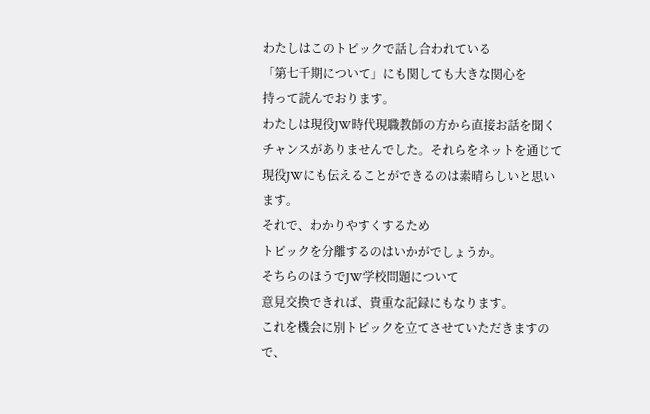わたしはこのトピックで話し合われている
「第七千期について」にも関しても大きな関心を
持って読んでおります。
わたしは現役JW時代現職教師の方から直接お話を聞く
チャンスがありませんでした。それらをネットを通じて
現役JWにも伝えることができるのは素晴らしいと思います。
それで、わかりやすくするため
トピックを分離するのはいかがでしょうか。
そちらのほうでJW学校問題について
意見交換できれば、貴重な記録にもなります。
これを機会に別トピックを立てさせていただきますので、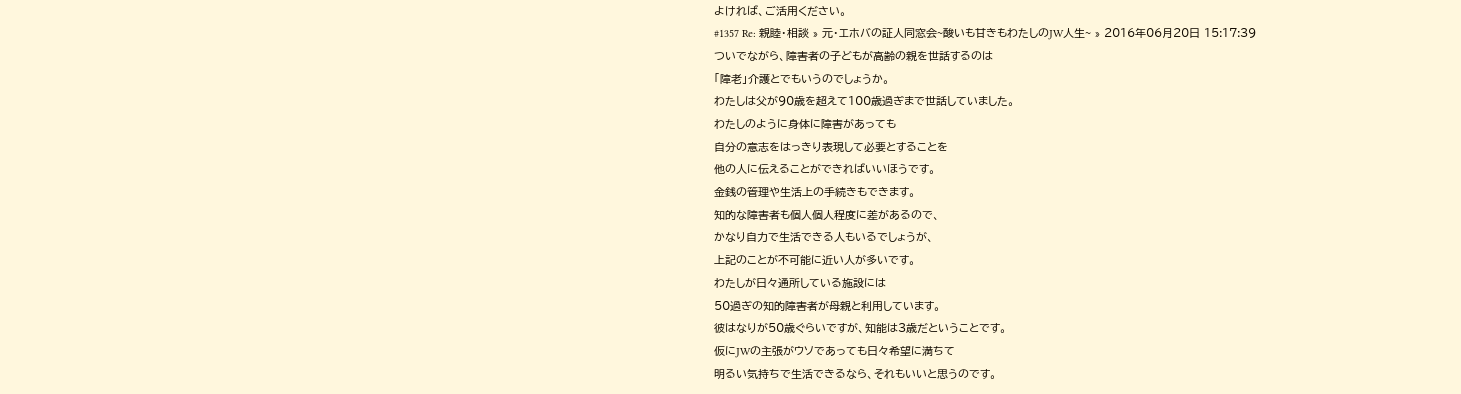よければ、ご活用ください。
#1357 Re: 親睦・相談 » 元・エホバの証人同窓会~酸いも甘きもわたしのJW人生~ » 2016年06月20日 15:17:39
ついでながら、障害者の子どもが高齢の親を世話するのは
「障老」介護とでもいうのでしょうか。
わたしは父が90歳を超えて100歳過ぎまで世話していました。
わたしのように身体に障害があっても
自分の意志をはっきり表現して必要とすることを
他の人に伝えることができればいいほうです。
金銭の管理や生活上の手続きもできます。
知的な障害者も個人個人程度に差があるので、
かなり自力で生活できる人もいるでしょうが、
上記のことが不可能に近い人が多いです。
わたしが日々通所している施設には
50過ぎの知的障害者が母親と利用しています。
彼はなりが50歳ぐらいですが、知能は3歳だということです。
仮にJWの主張がウソであっても日々希望に満ちて
明るい気持ちで生活できるなら、それもいいと思うのです。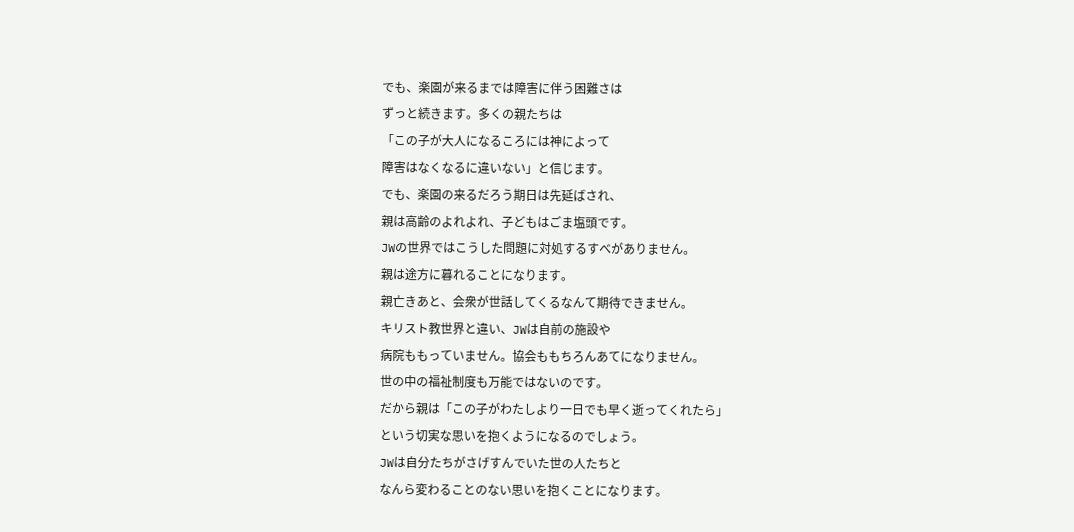でも、楽園が来るまでは障害に伴う困難さは
ずっと続きます。多くの親たちは
「この子が大人になるころには神によって
障害はなくなるに違いない」と信じます。
でも、楽園の来るだろう期日は先延ばされ、
親は高齢のよれよれ、子どもはごま塩頭です。
JWの世界ではこうした問題に対処するすべがありません。
親は途方に暮れることになります。
親亡きあと、会衆が世話してくるなんて期待できません。
キリスト教世界と違い、JWは自前の施設や
病院ももっていません。協会ももちろんあてになりません。
世の中の福祉制度も万能ではないのです。
だから親は「この子がわたしより一日でも早く逝ってくれたら」
という切実な思いを抱くようになるのでしょう。
JWは自分たちがさげすんでいた世の人たちと
なんら変わることのない思いを抱くことになります。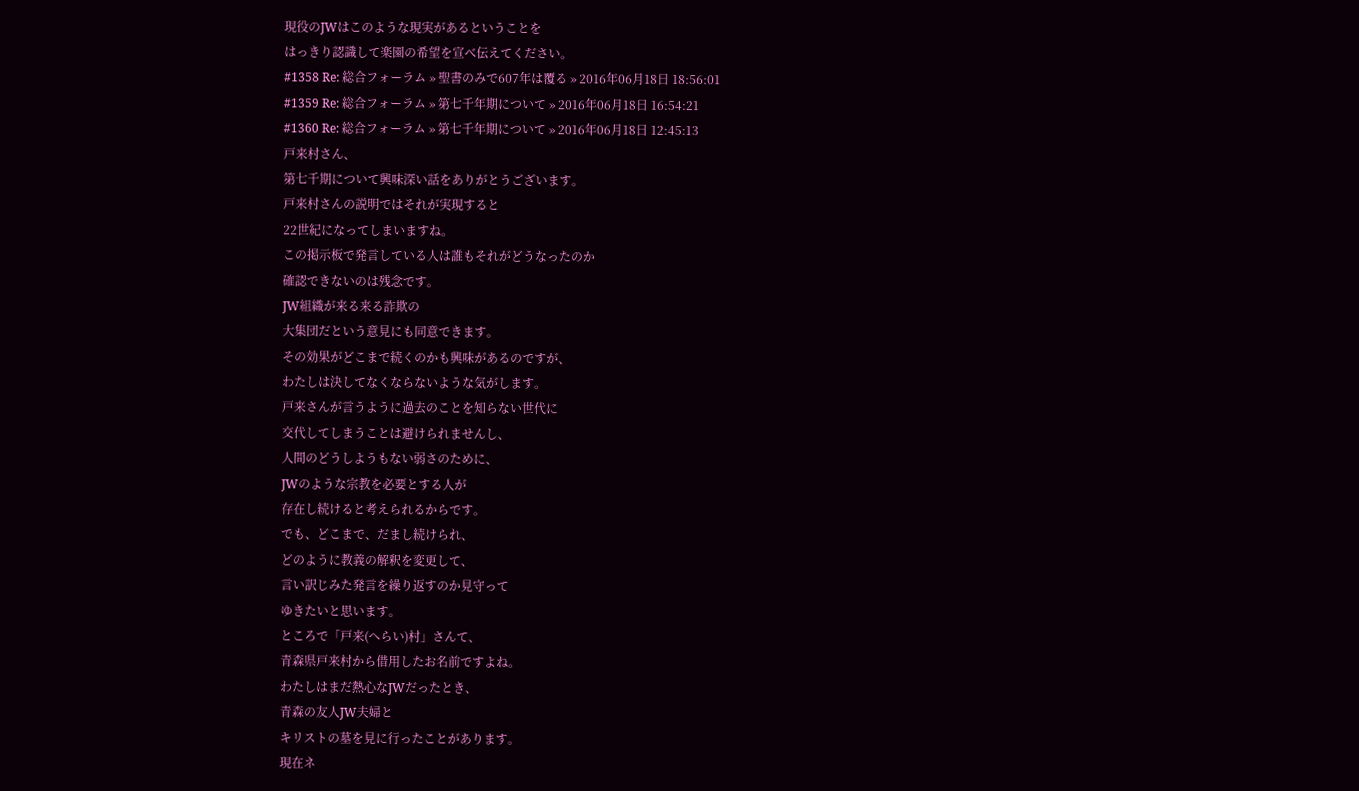現役のJWはこのような現実があるということを
はっきり認識して楽園の希望を宣べ伝えてください。
#1358 Re: 総合フォーラム » 聖書のみで607年は覆る » 2016年06月18日 18:56:01
#1359 Re: 総合フォーラム » 第七千年期について » 2016年06月18日 16:54:21
#1360 Re: 総合フォーラム » 第七千年期について » 2016年06月18日 12:45:13
戸来村さん、
第七千期について興味深い話をありがとうございます。
戸来村さんの説明ではそれが実現すると
22世紀になってしまいますね。
この掲示板で発言している人は誰もそれがどうなったのか
確認できないのは残念です。
JW組織が来る来る詐欺の
大集団だという意見にも同意できます。
その効果がどこまで続くのかも興味があるのですが、
わたしは決してなくならないような気がします。
戸来さんが言うように過去のことを知らない世代に
交代してしまうことは避けられませんし、
人間のどうしようもない弱さのために、
JWのような宗教を必要とする人が
存在し続けると考えられるからです。
でも、どこまで、だまし続けられ、
どのように教義の解釈を変更して、
言い訳じみた発言を繰り返すのか見守って
ゆきたいと思います。
ところで「戸来(へらい)村」さんて、
青森県戸来村から借用したお名前ですよね。
わたしはまだ熱心なJWだったとき、
青森の友人JW夫婦と
キリストの墓を見に行ったことがあります。
現在ネ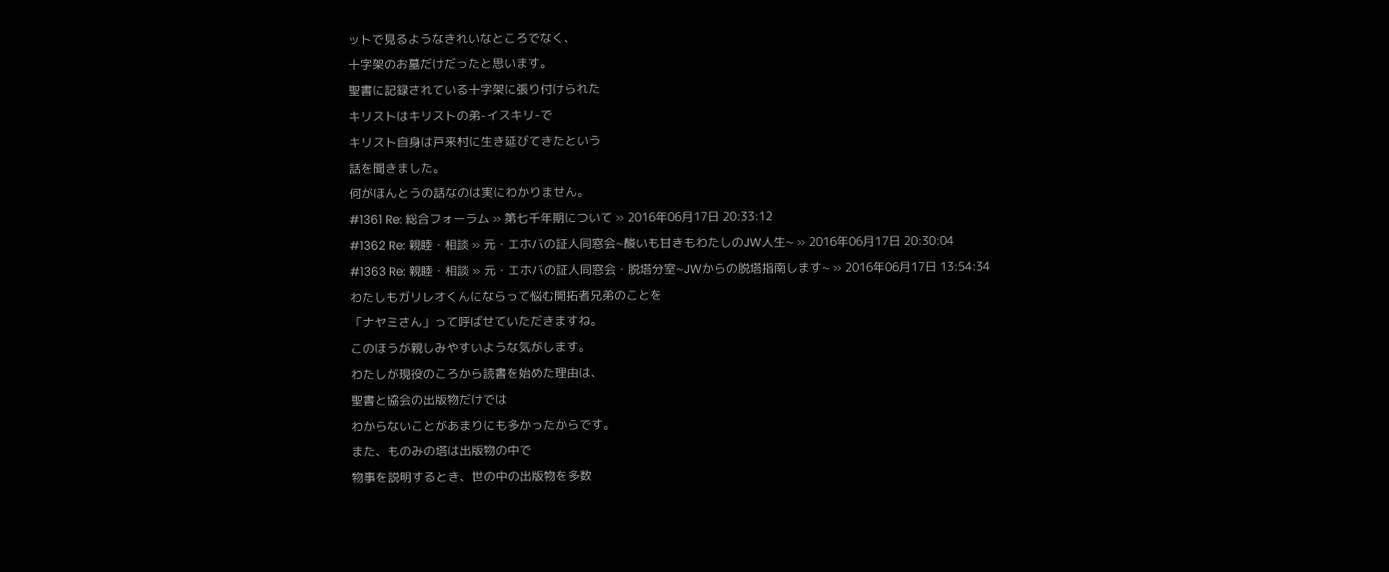ットで見るようなきれいなところでなく、
十字架のお墓だけだったと思います。
聖書に記録されている十字架に張り付けられた
キリストはキリストの弟-イスキリ-で
キリスト自身は戸来村に生き延びてきたという
話を聞きました。
何がほんとうの話なのは実にわかりません。
#1361 Re: 総合フォーラム » 第七千年期について » 2016年06月17日 20:33:12
#1362 Re: 親睦・相談 » 元・エホバの証人同窓会~酸いも甘きもわたしのJW人生~ » 2016年06月17日 20:30:04
#1363 Re: 親睦・相談 » 元・エホバの証人同窓会・脱塔分室~JWからの脱塔指南します~ » 2016年06月17日 13:54:34
わたしもガリレオくんにならって悩む開拓者兄弟のことを
「ナヤミさん」って呼ばせていただきますね。
このほうが親しみやすいような気がします。
わたしが現役のころから読書を始めた理由は、
聖書と協会の出版物だけでは
わからないことがあまりにも多かったからです。
また、ものみの塔は出版物の中で
物事を説明するとき、世の中の出版物を多数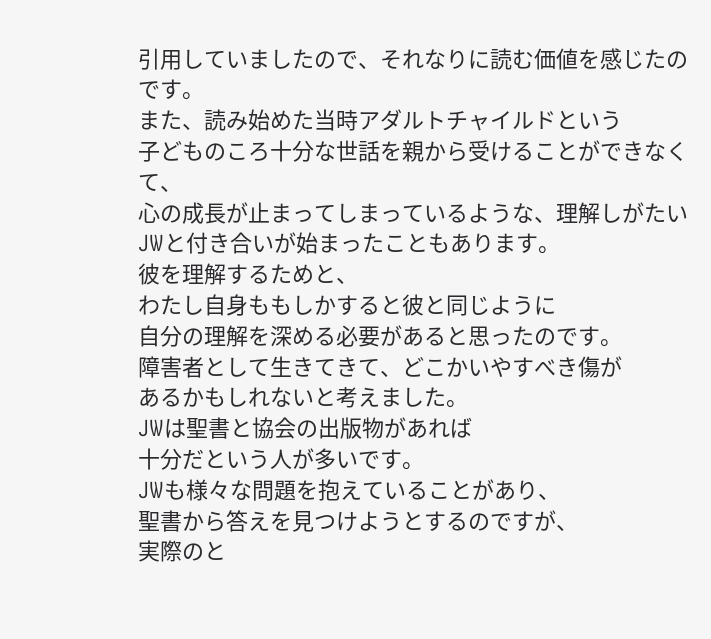引用していましたので、それなりに読む価値を感じたのです。
また、読み始めた当時アダルトチャイルドという
子どものころ十分な世話を親から受けることができなくて、
心の成長が止まってしまっているような、理解しがたい
JWと付き合いが始まったこともあります。
彼を理解するためと、
わたし自身ももしかすると彼と同じように
自分の理解を深める必要があると思ったのです。
障害者として生きてきて、どこかいやすべき傷が
あるかもしれないと考えました。
JWは聖書と協会の出版物があれば
十分だという人が多いです。
JWも様々な問題を抱えていることがあり、
聖書から答えを見つけようとするのですが、
実際のと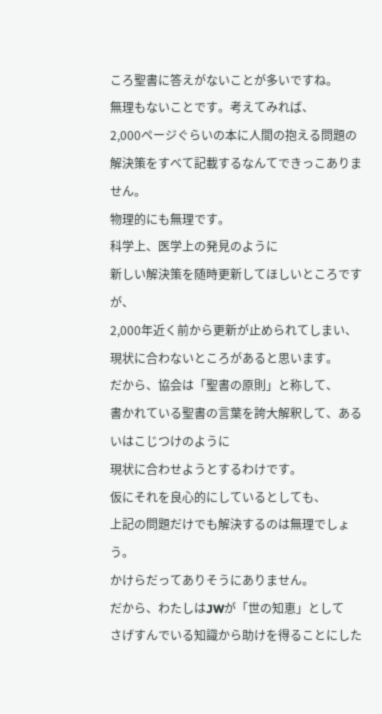ころ聖書に答えがないことが多いですね。
無理もないことです。考えてみれば、
2,000ページぐらいの本に人間の抱える問題の
解決策をすべて記載するなんてできっこありません。
物理的にも無理です。
科学上、医学上の発見のように
新しい解決策を随時更新してほしいところですが、
2,000年近く前から更新が止められてしまい、
現状に合わないところがあると思います。
だから、協会は「聖書の原則」と称して、
書かれている聖書の言葉を誇大解釈して、あるいはこじつけのように
現状に合わせようとするわけです。
仮にそれを良心的にしているとしても、
上記の問題だけでも解決するのは無理でしょう。
かけらだってありそうにありません。
だから、わたしはJWが「世の知恵」として
さげすんでいる知識から助けを得ることにした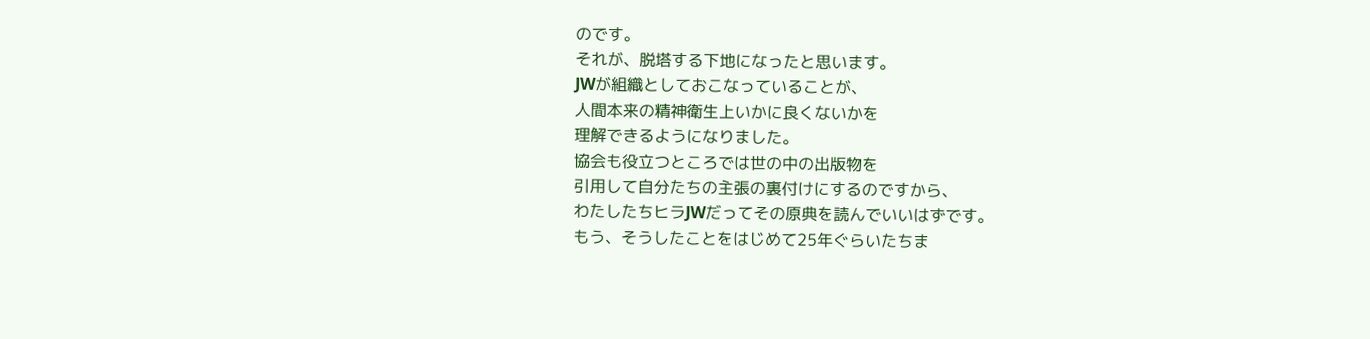のです。
それが、脱塔する下地になったと思います。
JWが組織としておこなっていることが、
人間本来の精神衛生上いかに良くないかを
理解できるようになりました。
協会も役立つところでは世の中の出版物を
引用して自分たちの主張の裏付けにするのですから、
わたしたちヒラJWだってその原典を読んでいいはずです。
もう、そうしたことをはじめて25年ぐらいたちま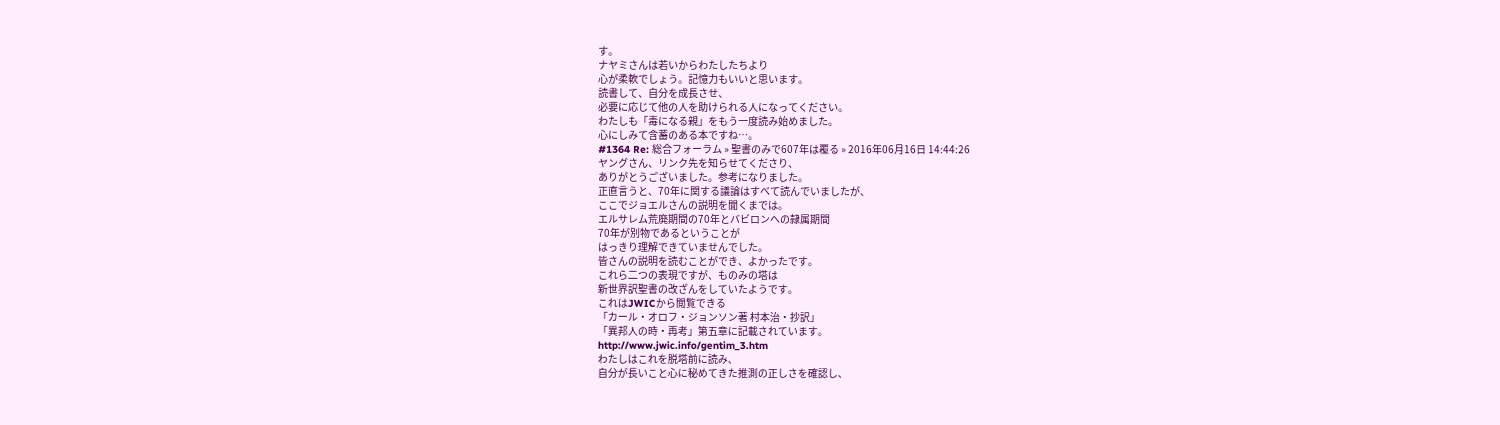す。
ナヤミさんは若いからわたしたちより
心が柔軟でしょう。記憶力もいいと思います。
読書して、自分を成長させ、
必要に応じて他の人を助けられる人になってください。
わたしも「毒になる親」をもう一度読み始めました。
心にしみて含蓄のある本ですね…。
#1364 Re: 総合フォーラム » 聖書のみで607年は覆る » 2016年06月16日 14:44:26
ヤングさん、リンク先を知らせてくださり、
ありがとうございました。参考になりました。
正直言うと、70年に関する議論はすべて読んでいましたが、
ここでジョエルさんの説明を聞くまでは。
エルサレム荒廃期間の70年とバビロンへの隷属期間
70年が別物であるということが
はっきり理解できていませんでした。
皆さんの説明を読むことができ、よかったです。
これら二つの表現ですが、ものみの塔は
新世界訳聖書の改ざんをしていたようです。
これはJWICから閲覧できる
「カール・オロフ・ジョンソン著 村本治・抄訳」
「異邦人の時・再考」第五章に記載されています。
http://www.jwic.info/gentim_3.htm
わたしはこれを脱塔前に読み、
自分が長いこと心に秘めてきた推測の正しさを確認し、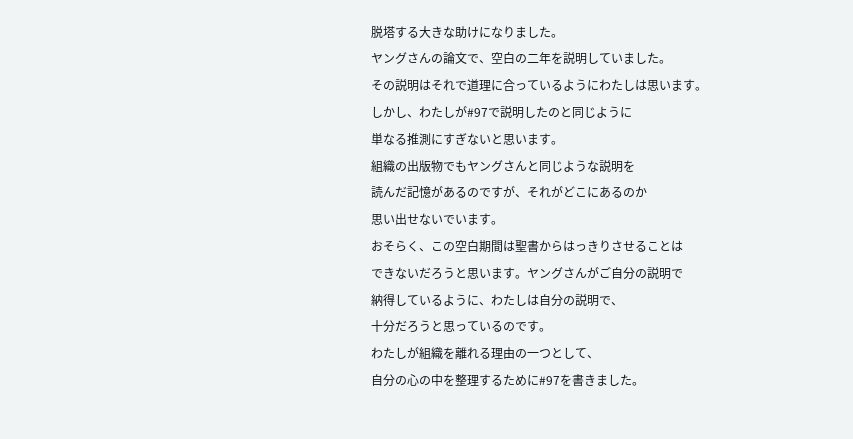脱塔する大きな助けになりました。
ヤングさんの論文で、空白の二年を説明していました。
その説明はそれで道理に合っているようにわたしは思います。
しかし、わたしが#97で説明したのと同じように
単なる推測にすぎないと思います。
組織の出版物でもヤングさんと同じような説明を
読んだ記憶があるのですが、それがどこにあるのか
思い出せないでいます。
おそらく、この空白期間は聖書からはっきりさせることは
できないだろうと思います。ヤングさんがご自分の説明で
納得しているように、わたしは自分の説明で、
十分だろうと思っているのです。
わたしが組織を離れる理由の一つとして、
自分の心の中を整理するために#97を書きました。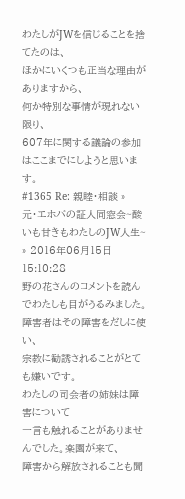わたしがJWを信じることを捨てたのは、
ほかにいくつも正当な理由がありますから、
何か特別な事情が現れない限り、
607年に関する議論の参加はここまでにしようと思います。
#1365 Re: 親睦・相談 » 元・エホバの証人同窓会~酸いも甘きもわたしのJW人生~ » 2016年06月15日 15:10:28
野の花さんのコメントを読んでわたしも目がうるみました。
障害者はその障害をだしに使い、
宗教に勧誘されることがとても嫌いです。
わたしの司会者の姉妹は障害について
一言も触れることがありませんでした。楽園が来て、
障害から解放されることも聞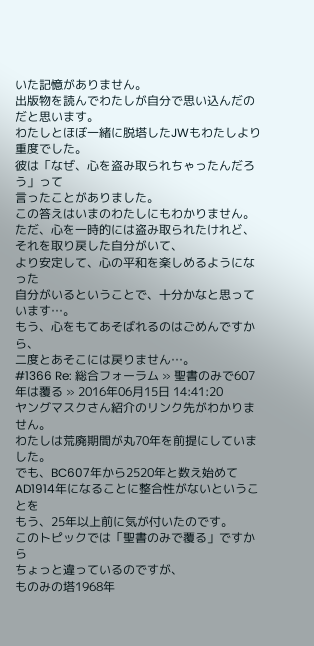いた記憶がありません。
出版物を読んでわたしが自分で思い込んだのだと思います。
わたしとほぼ一緒に脱塔したJWもわたしより重度でした。
彼は「なぜ、心を盗み取られちゃったんだろう」って
言ったことがありました。
この答えはいまのわたしにもわかりません。
ただ、心を一時的には盗み取られたけれど、
それを取り戻した自分がいて、
より安定して、心の平和を楽しめるようになった
自分がいるということで、十分かなと思っています…。
もう、心をもてあそばれるのはごめんですから、
二度とあそこには戻りません…。
#1366 Re: 総合フォーラム » 聖書のみで607年は覆る » 2016年06月15日 14:41:20
ヤングマスクさん紹介のリンク先がわかりません。
わたしは荒廃期間が丸70年を前提にしていました。
でも、BC607年から2520年と数え始めて
AD1914年になることに整合性がないということを
もう、25年以上前に気が付いたのです。
このトピックでは「聖書のみで覆る」ですから
ちょっと違っているのですが、
ものみの塔1968年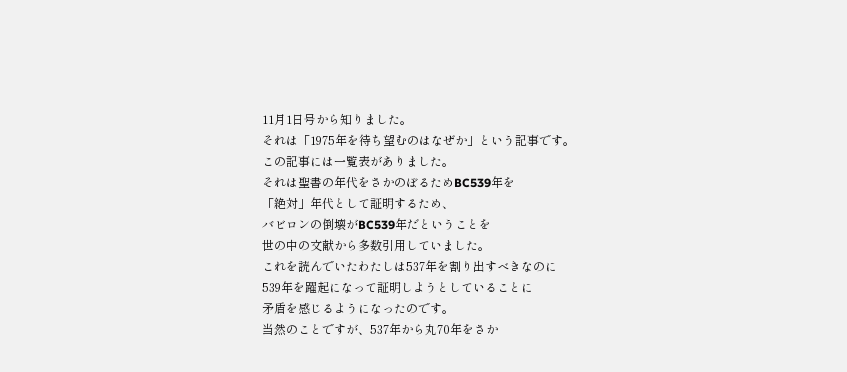11月1日号から知りました。
それは「1975年を待ち望むのはなぜか」という記事です。
この記事には一覧表がありました。
それは聖書の年代をさかのぼるためBC539年を
「絶対」年代として証明するため、
バビロンの倒壊がBC539年だということを
世の中の文献から多数引用していました。
これを読んでいたわたしは537年を割り出すべきなのに
539年を躍起になって証明しようとしていることに
矛盾を感じるようになったのです。
当然のことですが、537年から丸70年をさか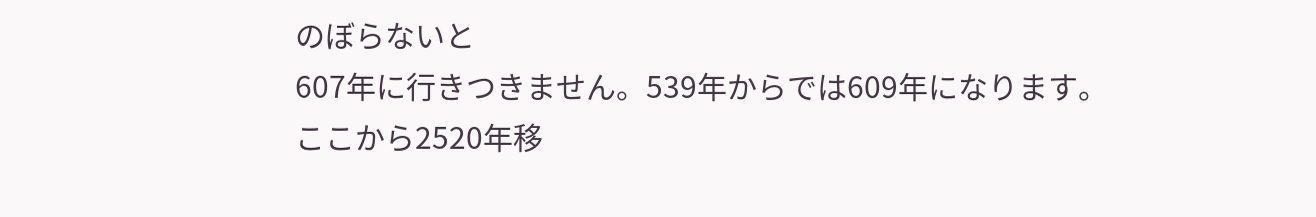のぼらないと
607年に行きつきません。539年からでは609年になります。
ここから2520年移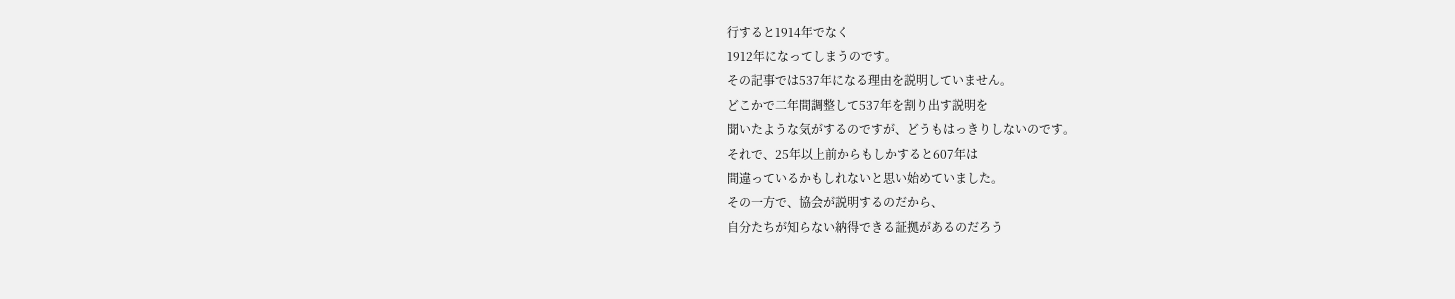行すると1914年でなく
1912年になってしまうのです。
その記事では537年になる理由を説明していません。
どこかで二年間調整して537年を割り出す説明を
聞いたような気がするのですが、どうもはっきりしないのです。
それで、25年以上前からもしかすると607年は
間違っているかもしれないと思い始めていました。
その一方で、協会が説明するのだから、
自分たちが知らない納得できる証拠があるのだろう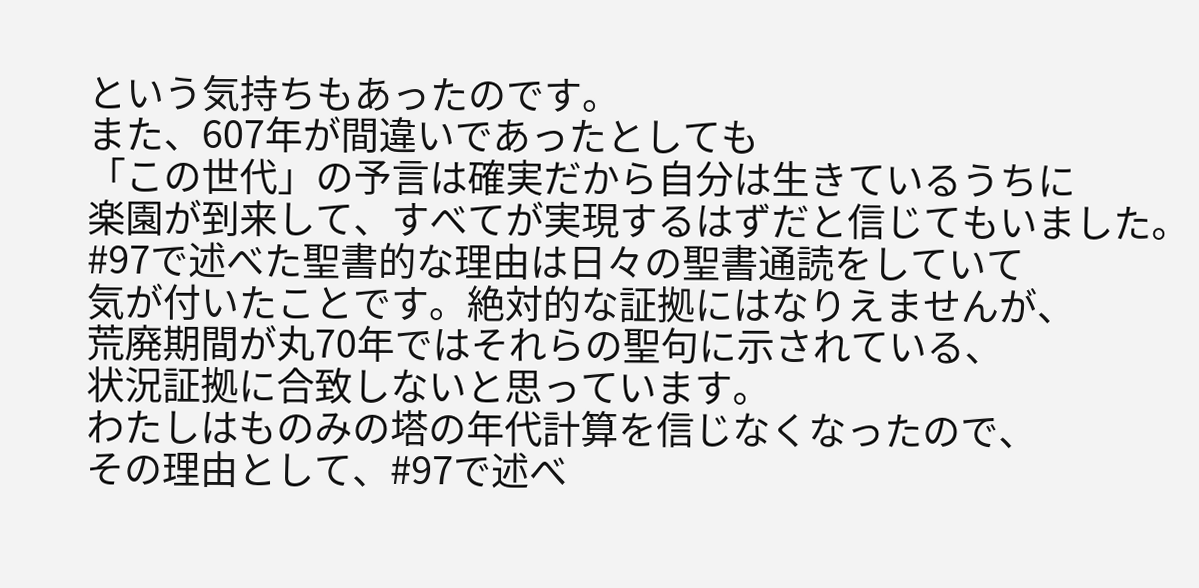という気持ちもあったのです。
また、607年が間違いであったとしても
「この世代」の予言は確実だから自分は生きているうちに
楽園が到来して、すべてが実現するはずだと信じてもいました。
#97で述べた聖書的な理由は日々の聖書通読をしていて
気が付いたことです。絶対的な証拠にはなりえませんが、
荒廃期間が丸70年ではそれらの聖句に示されている、
状況証拠に合致しないと思っています。
わたしはものみの塔の年代計算を信じなくなったので、
その理由として、#97で述べ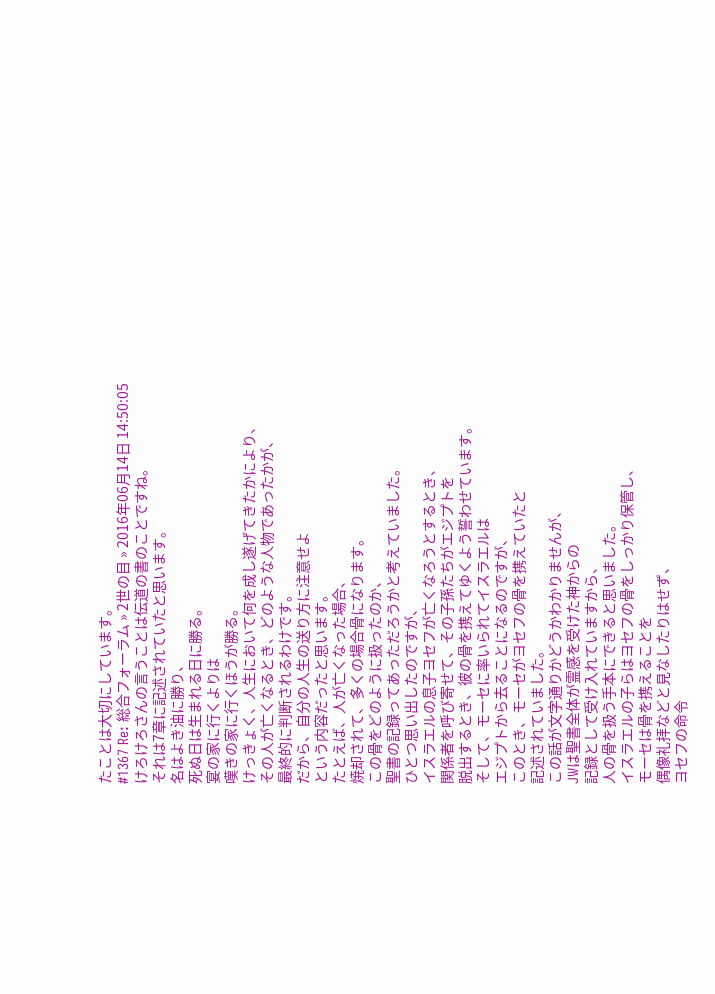たことは大切にしています。
#1367 Re: 総合フォーラム » 2世の目 » 2016年06月14日 14:50:05
けろけろさんの言うことは伝道の書のことですね。
それは7章に記述されていたと思います。
名はよき油に勝り、
死ぬ日は生まれる日に勝る。
宴の家に行くよりは
嘆きの家に行くほうが勝る。
けっきょく、人生において何を成し遂げてきたかにより、
その人が亡くなるとき、どのような人物であったかが、
最終的に判断されるわけです。
だから、自分の人生の送り方に注意せよ
という内容だったと思います。
たとえば、人が亡くなった場合、
焼却されて、多くの場合骨になります。
この骨をどのように扱ったのか、
聖書の記録ってあっただろうかと考えていました。
ひとつ思い出したのですが、
イスラエルの息子ヨセフが亡くなろうとするとき、
関係者を呼び寄せて、その子孫たちがエジプトを
脱出するとき、彼の骨を携えてゆくよう誓わせています。
そして、モーセに率いられてイスラエルは
エジプトから去ることになるのですが、
このとき、モーセがヨセフの骨を携えていたと
記述されていました。
この話が文字通りかどうかわかりませんが、
JWは聖書全体が霊感を受けた神からの
記録として受け入れていますから、
人の骨を扱う手本にできると思いました。
イスラエルの子らはヨセフの骨をしっかり保管し、
モーセは骨を携えることを
偶像礼拝などと見なしたりはせず、
ヨセフの命令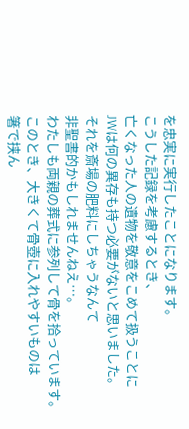を忠実に実行したことになります。
こうした記録を考慮するとき、
亡くなった人の遺物を敬意をこめて扱うことに
JWは何の異存も持つ必要がないと思いました。
それを斎場の肥料にしちゃうなんて
非聖書的かもしれませんねえ…。
わたしも両親の葬式に参列して骨を拾っています。
このとき、大きくて骨壺に入れやすいものは
箸で挟ん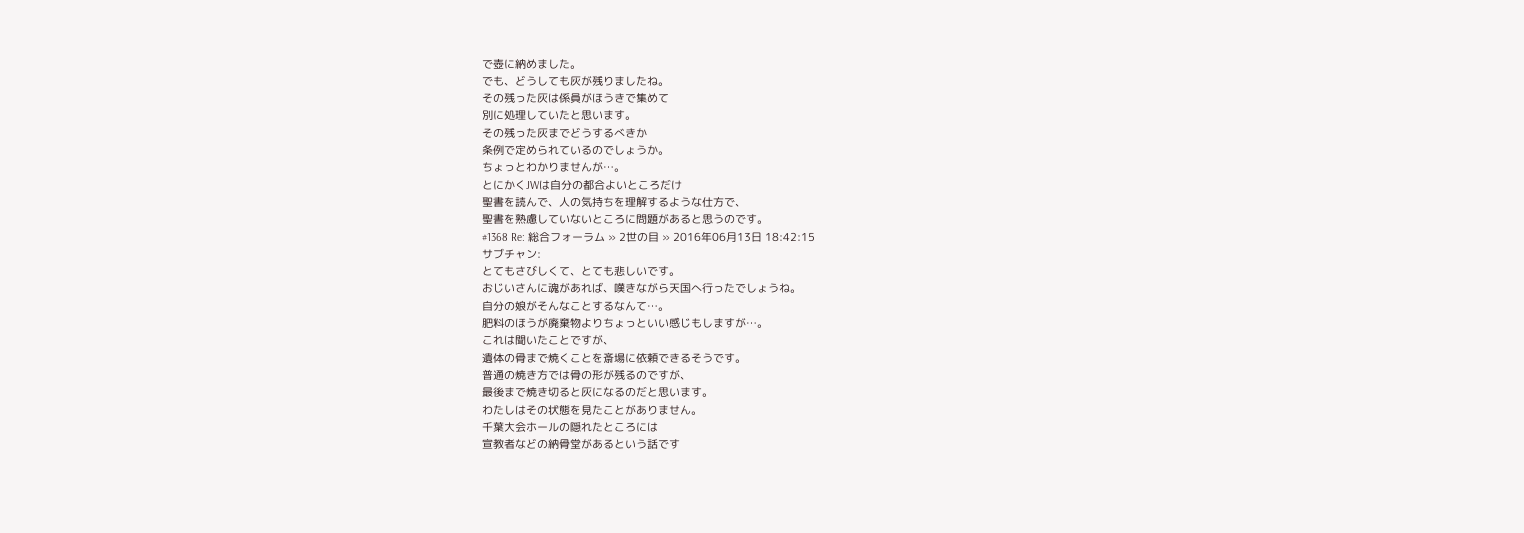で壺に納めました。
でも、どうしても灰が残りましたね。
その残った灰は係員がほうきで集めて
別に処理していたと思います。
その残った灰までどうするべきか
条例で定められているのでしょうか。
ちょっとわかりませんが…。
とにかくJWは自分の都合よいところだけ
聖書を読んで、人の気持ちを理解するような仕方で、
聖書を熟慮していないところに問題があると思うのです。
#1368 Re: 総合フォーラム » 2世の目 » 2016年06月13日 18:42:15
サブチャン:
とてもさびしくて、とても悲しいです。
おじいさんに魂があれば、嘆きながら天国へ行ったでしょうね。
自分の娘がそんなことするなんて…。
肥料のほうが廃棄物よりちょっといい感じもしますが…。
これは聞いたことですが、
遺体の骨まで焼くことを斎場に依頼できるそうです。
普通の焼き方では骨の形が残るのですが、
最後まで焼き切ると灰になるのだと思います。
わたしはその状態を見たことがありません。
千葉大会ホールの隠れたところには
宣教者などの納骨堂があるという話です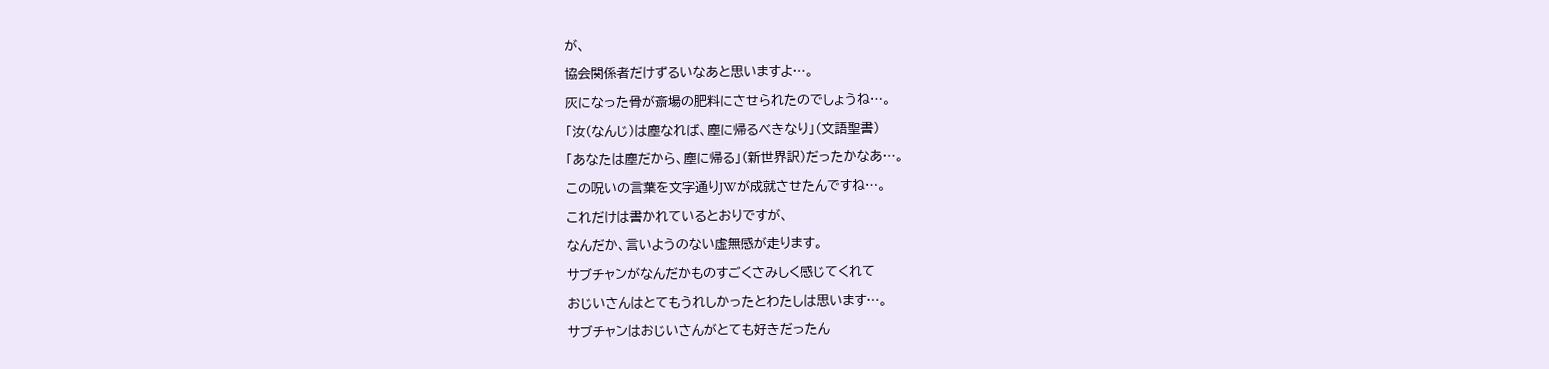が、
協会関係者だけずるいなあと思いますよ…。
灰になった骨が斎場の肥料にさせられたのでしょうね…。
「汝(なんじ)は塵なれば、塵に帰るべきなり」(文語聖書)
「あなたは塵だから、塵に帰る」(新世界訳)だったかなあ…。
この呪いの言葉を文字通りJWが成就させたんですね…。
これだけは書かれているとおりですが、
なんだか、言いようのない虚無感が走ります。
サブチャンがなんだかものすごくさみしく感じてくれて
おじいさんはとてもうれしかったとわたしは思います…。
サブチャンはおじいさんがとても好きだったん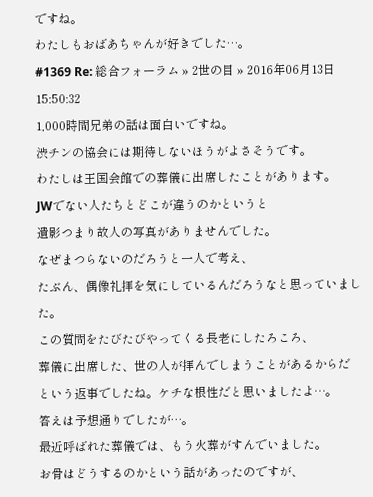ですね。
わたしもおばあちゃんが好きでした…。
#1369 Re: 総合フォーラム » 2世の目 » 2016年06月13日 15:50:32
1,000時間兄弟の話は面白いですね。
渋チンの協会には期待しないほうがよさそうです。
わたしは王国会館での葬儀に出席したことがあります。
JWでない人たちとどこが違うのかというと
遺影つまり故人の写真がありませんでした。
なぜまつらないのだろうと一人で考え、
たぶん、偶像礼拝を気にしているんだろうなと思っていました。
この質問をたびたびやってくる長老にしたろころ、
葬儀に出席した、世の人が拝んでしまうことがあるからだ
という返事でしたね。ケチな根性だと思いましたよ…。
答えは予想通りでしたが…。
最近呼ばれた葬儀では、もう火葬がすんでいました。
お骨はどうするのかという話があったのですが、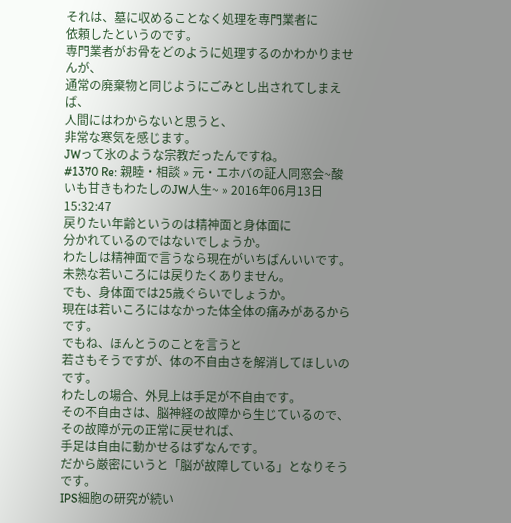それは、墓に収めることなく処理を専門業者に
依頼したというのです。
専門業者がお骨をどのように処理するのかわかりませんが、
通常の廃棄物と同じようにごみとし出されてしまえば、
人間にはわからないと思うと、
非常な寒気を感じます。
JWって氷のような宗教だったんですね。
#1370 Re: 親睦・相談 » 元・エホバの証人同窓会~酸いも甘きもわたしのJW人生~ » 2016年06月13日 15:32:47
戻りたい年齢というのは精神面と身体面に
分かれているのではないでしょうか。
わたしは精神面で言うなら現在がいちばんいいです。
未熟な若いころには戻りたくありません。
でも、身体面では25歳ぐらいでしょうか。
現在は若いころにはなかった体全体の痛みがあるからです。
でもね、ほんとうのことを言うと
若さもそうですが、体の不自由さを解消してほしいのです。
わたしの場合、外見上は手足が不自由です。
その不自由さは、脳神経の故障から生じているので、
その故障が元の正常に戻せれば、
手足は自由に動かせるはずなんです。
だから厳密にいうと「脳が故障している」となりそうです。
IPS細胞の研究が続い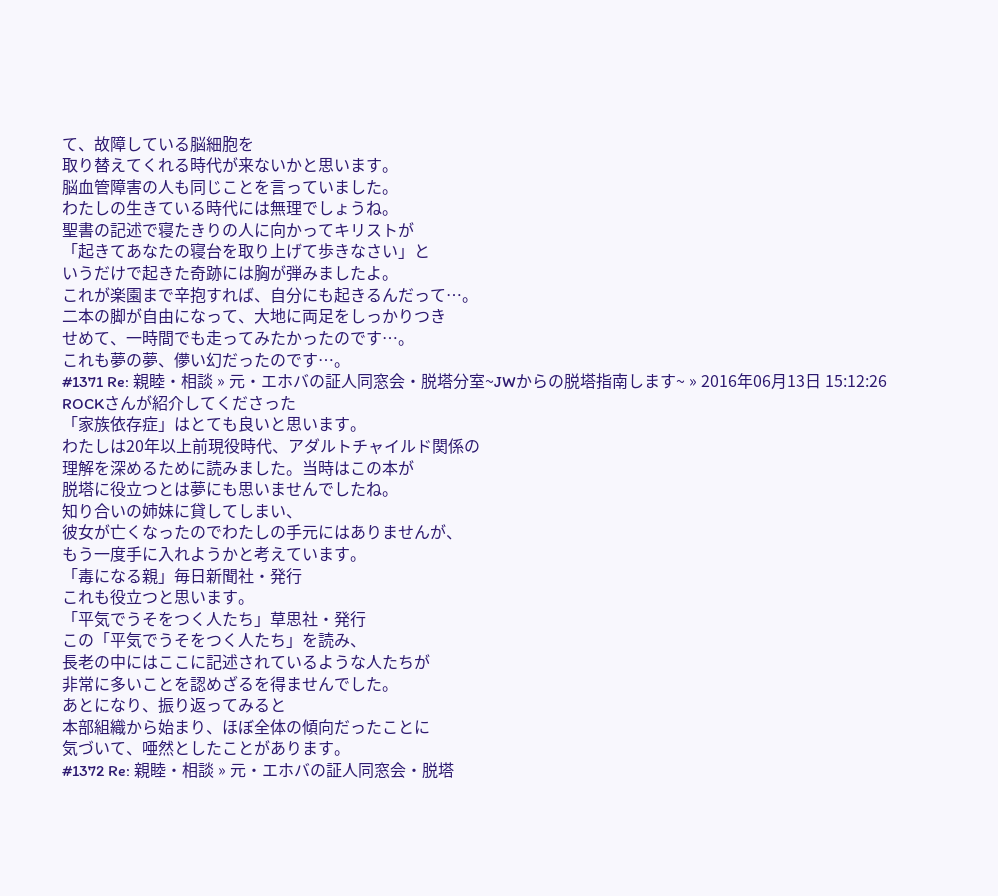て、故障している脳細胞を
取り替えてくれる時代が来ないかと思います。
脳血管障害の人も同じことを言っていました。
わたしの生きている時代には無理でしょうね。
聖書の記述で寝たきりの人に向かってキリストが
「起きてあなたの寝台を取り上げて歩きなさい」と
いうだけで起きた奇跡には胸が弾みましたよ。
これが楽園まで辛抱すれば、自分にも起きるんだって…。
二本の脚が自由になって、大地に両足をしっかりつき
せめて、一時間でも走ってみたかったのです…。
これも夢の夢、儚い幻だったのです…。
#1371 Re: 親睦・相談 » 元・エホバの証人同窓会・脱塔分室~JWからの脱塔指南します~ » 2016年06月13日 15:12:26
ROCKさんが紹介してくださった
「家族依存症」はとても良いと思います。
わたしは20年以上前現役時代、アダルトチャイルド関係の
理解を深めるために読みました。当時はこの本が
脱塔に役立つとは夢にも思いませんでしたね。
知り合いの姉妹に貸してしまい、
彼女が亡くなったのでわたしの手元にはありませんが、
もう一度手に入れようかと考えています。
「毒になる親」毎日新聞社・発行
これも役立つと思います。
「平気でうそをつく人たち」草思社・発行
この「平気でうそをつく人たち」を読み、
長老の中にはここに記述されているような人たちが
非常に多いことを認めざるを得ませんでした。
あとになり、振り返ってみると
本部組織から始まり、ほぼ全体の傾向だったことに
気づいて、唖然としたことがあります。
#1372 Re: 親睦・相談 » 元・エホバの証人同窓会・脱塔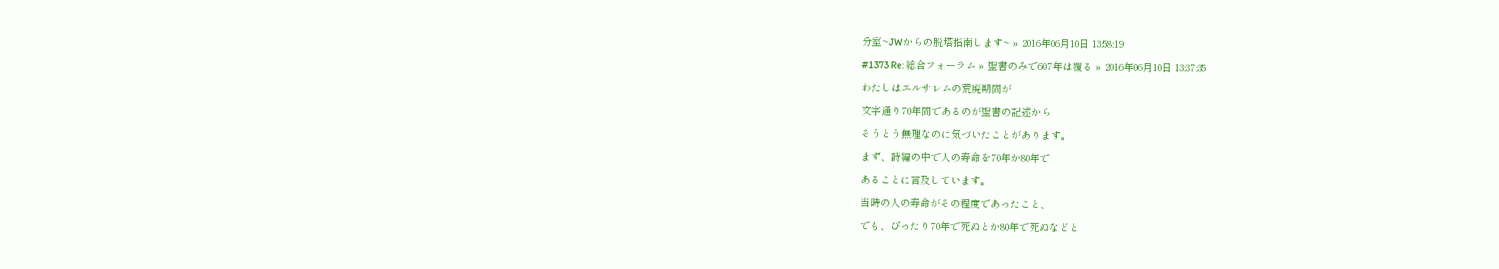分室~JWからの脱塔指南します~ » 2016年06月10日 13:58:19
#1373 Re: 総合フォーラム » 聖書のみで607年は覆る » 2016年06月10日 13:37:35
わたしはエルサレムの荒廃期間が
文字通り70年間であるのが聖書の記述から
そうとう無理なのに気づいたことがあります。
まず、詩編の中で人の寿命を70年か80年で
あることに言及しています。
当時の人の寿命がその程度であったこと、
でも、ぴったり70年で死ぬとか80年で死ぬなどと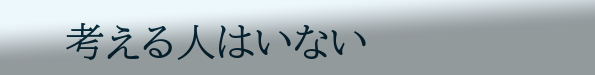考える人はいない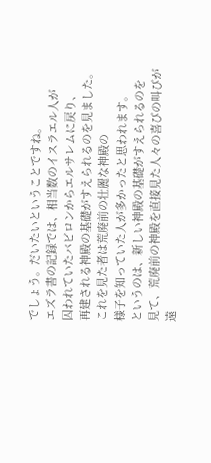でしょう。だいたいということですね。
エズラ書の記録では、相当数のイスラエル人が
囚われていたバビロンからエルサレムに戻り、
再建される神殿の基礎がすえられるのを見ました。
これを見た者は荒廃前の壮麗な神殿の
様子を知っていた人が多かったと思われます。
というのは、新しい神殿の基礎がすえられるのを
見て、荒廃前の神殿を直接見た人々の喜びの叫びが
遠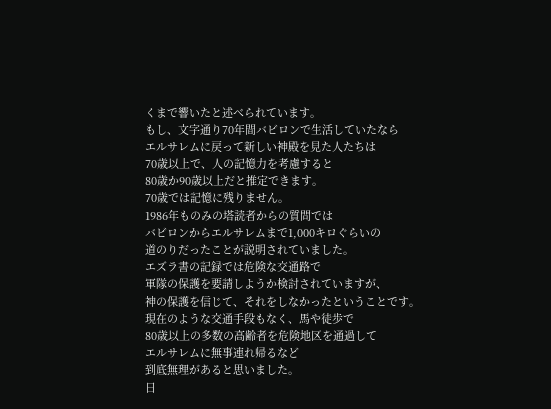くまで響いたと述べられています。
もし、文字通り70年間バビロンで生活していたなら
エルサレムに戻って新しい神殿を見た人たちは
70歳以上で、人の記憶力を考慮すると
80歳か90歳以上だと推定できます。
70歳では記憶に残りません。
1986年ものみの塔読者からの質問では
バビロンからエルサレムまで1,000キロぐらいの
道のりだったことが説明されていました。
エズラ書の記録では危険な交通路で
軍隊の保護を要請しようか検討されていますが、
神の保護を信じて、それをしなかったということです。
現在のような交通手段もなく、馬や徒歩で
80歳以上の多数の高齢者を危険地区を通過して
エルサレムに無事連れ帰るなど
到底無理があると思いました。
日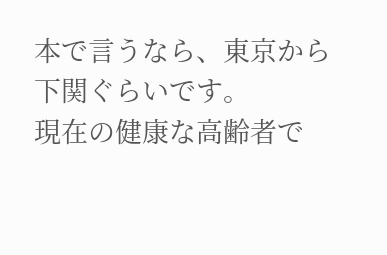本で言うなら、東京から下関ぐらいです。
現在の健康な高齢者で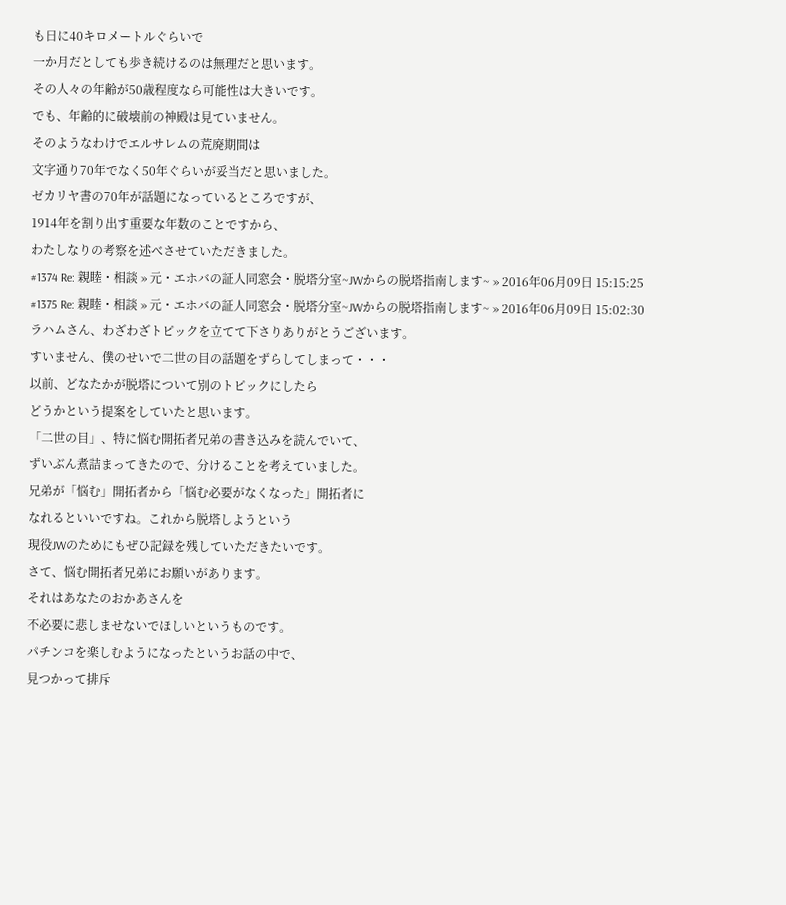も日に40キロメートルぐらいで
一か月だとしても歩き続けるのは無理だと思います。
その人々の年齢が50歳程度なら可能性は大きいです。
でも、年齢的に破壊前の神殿は見ていません。
そのようなわけでエルサレムの荒廃期間は
文字通り70年でなく50年ぐらいが妥当だと思いました。
ゼカリヤ書の70年が話題になっているところですが、
1914年を割り出す重要な年数のことですから、
わたしなりの考察を述べさせていただきました。
#1374 Re: 親睦・相談 » 元・エホバの証人同窓会・脱塔分室~JWからの脱塔指南します~ » 2016年06月09日 15:15:25
#1375 Re: 親睦・相談 » 元・エホバの証人同窓会・脱塔分室~JWからの脱塔指南します~ » 2016年06月09日 15:02:30
ラハムさん、わざわざトピックを立てて下さりありがとうございます。
すいません、僕のせいで二世の目の話題をずらしてしまって・・・
以前、どなたかが脱塔について別のトピックにしたら
どうかという提案をしていたと思います。
「二世の目」、特に悩む開拓者兄弟の書き込みを読んでいて、
ずいぶん煮詰まってきたので、分けることを考えていました。
兄弟が「悩む」開拓者から「悩む必要がなくなった」開拓者に
なれるといいですね。これから脱塔しようという
現役JWのためにもぜひ記録を残していただきたいです。
さて、悩む開拓者兄弟にお願いがあります。
それはあなたのおかあさんを
不必要に悲しませないでほしいというものです。
パチンコを楽しむようになったというお話の中で、
見つかって排斥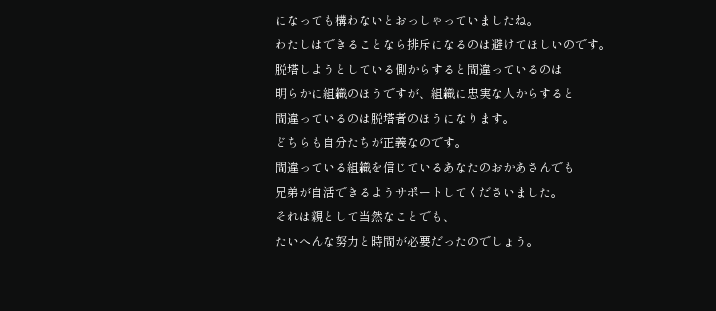になっても構わないとおっしゃっていましたね。
わたしはできることなら排斥になるのは避けてほしいのです。
脱塔しようとしている側からすると間違っているのは
明らかに組織のほうですが、組織に忠実な人からすると
間違っているのは脱塔者のほうになります。
どちらも自分たちが正義なのです。
間違っている組織を信じているあなたのおかあさんでも
兄弟が自活できるようサポートしてくださいました。
それは親として当然なことでも、
たいへんな努力と時間が必要だったのでしょう。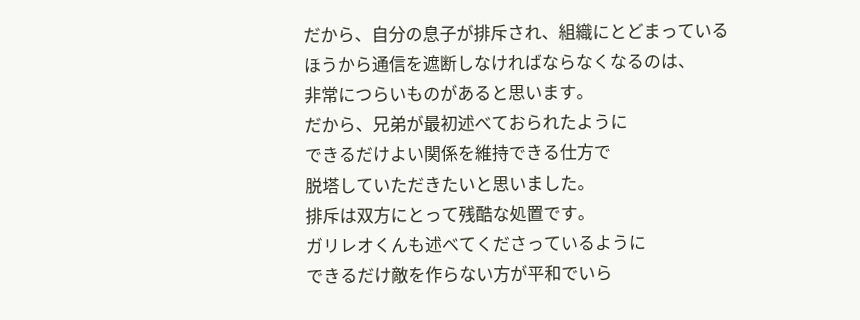だから、自分の息子が排斥され、組織にとどまっている
ほうから通信を遮断しなければならなくなるのは、
非常につらいものがあると思います。
だから、兄弟が最初述べておられたように
できるだけよい関係を維持できる仕方で
脱塔していただきたいと思いました。
排斥は双方にとって残酷な処置です。
ガリレオくんも述べてくださっているように
できるだけ敵を作らない方が平和でいら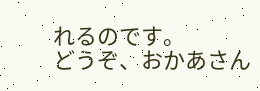れるのです。
どうぞ、おかあさん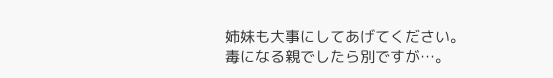姉妹も大事にしてあげてください。
毒になる親でしたら別ですが…。